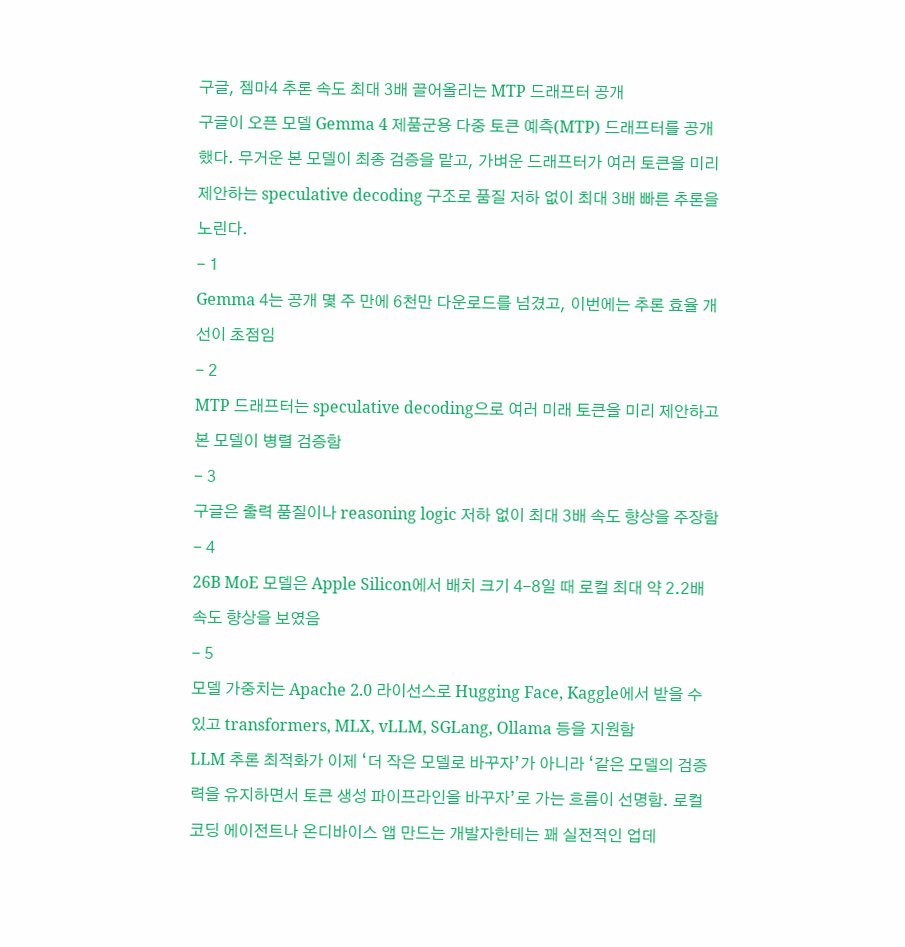구글, 젬마4 추론 속도 최대 3배 끌어올리는 MTP 드래프터 공개
구글이 오픈 모델 Gemma 4 제품군용 다중 토큰 예측(MTP) 드래프터를 공개했다. 무거운 본 모델이 최종 검증을 맡고, 가벼운 드래프터가 여러 토큰을 미리 제안하는 speculative decoding 구조로 품질 저하 없이 최대 3배 빠른 추론을 노린다.
- 1
Gemma 4는 공개 몇 주 만에 6천만 다운로드를 넘겼고, 이번에는 추론 효율 개선이 초점임
- 2
MTP 드래프터는 speculative decoding으로 여러 미래 토큰을 미리 제안하고 본 모델이 병렬 검증함
- 3
구글은 출력 품질이나 reasoning logic 저하 없이 최대 3배 속도 향상을 주장함
- 4
26B MoE 모델은 Apple Silicon에서 배치 크기 4-8일 때 로컬 최대 약 2.2배 속도 향상을 보였음
- 5
모델 가중치는 Apache 2.0 라이선스로 Hugging Face, Kaggle에서 받을 수 있고 transformers, MLX, vLLM, SGLang, Ollama 등을 지원함
LLM 추론 최적화가 이제 ‘더 작은 모델로 바꾸자’가 아니라 ‘같은 모델의 검증력을 유지하면서 토큰 생성 파이프라인을 바꾸자’로 가는 흐름이 선명함. 로컬 코딩 에이전트나 온디바이스 앱 만드는 개발자한테는 꽤 실전적인 업데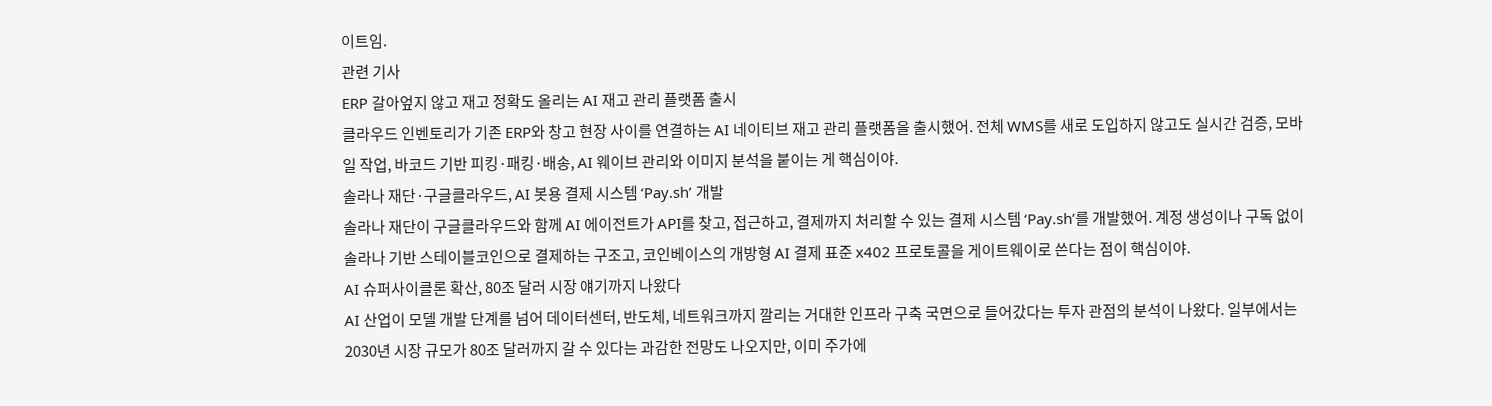이트임.
관련 기사
ERP 갈아엎지 않고 재고 정확도 올리는 AI 재고 관리 플랫폼 출시
클라우드 인벤토리가 기존 ERP와 창고 현장 사이를 연결하는 AI 네이티브 재고 관리 플랫폼을 출시했어. 전체 WMS를 새로 도입하지 않고도 실시간 검증, 모바일 작업, 바코드 기반 피킹·패킹·배송, AI 웨이브 관리와 이미지 분석을 붙이는 게 핵심이야.
솔라나 재단·구글클라우드, AI 봇용 결제 시스템 ‘Pay.sh’ 개발
솔라나 재단이 구글클라우드와 함께 AI 에이전트가 API를 찾고, 접근하고, 결제까지 처리할 수 있는 결제 시스템 ‘Pay.sh’를 개발했어. 계정 생성이나 구독 없이 솔라나 기반 스테이블코인으로 결제하는 구조고, 코인베이스의 개방형 AI 결제 표준 x402 프로토콜을 게이트웨이로 쓴다는 점이 핵심이야.
AI 슈퍼사이클론 확산, 80조 달러 시장 얘기까지 나왔다
AI 산업이 모델 개발 단계를 넘어 데이터센터, 반도체, 네트워크까지 깔리는 거대한 인프라 구축 국면으로 들어갔다는 투자 관점의 분석이 나왔다. 일부에서는 2030년 시장 규모가 80조 달러까지 갈 수 있다는 과감한 전망도 나오지만, 이미 주가에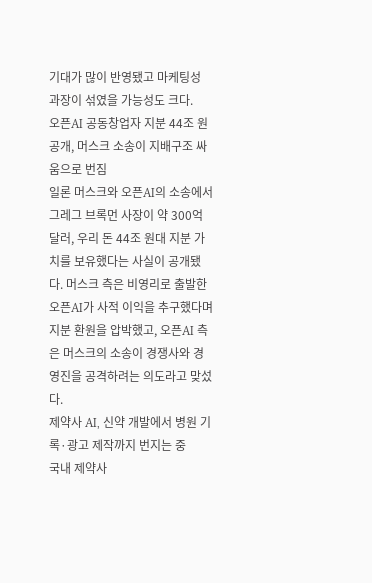기대가 많이 반영됐고 마케팅성 과장이 섞였을 가능성도 크다.
오픈AI 공동창업자 지분 44조 원 공개, 머스크 소송이 지배구조 싸움으로 번짐
일론 머스크와 오픈AI의 소송에서 그레그 브록먼 사장이 약 300억 달러, 우리 돈 44조 원대 지분 가치를 보유했다는 사실이 공개됐다. 머스크 측은 비영리로 출발한 오픈AI가 사적 이익을 추구했다며 지분 환원을 압박했고, 오픈AI 측은 머스크의 소송이 경쟁사와 경영진을 공격하려는 의도라고 맞섰다.
제약사 AI, 신약 개발에서 병원 기록·광고 제작까지 번지는 중
국내 제약사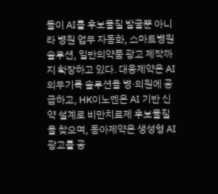들이 AI를 후보물질 발굴뿐 아니라 병원 업무 자동화, 스마트병원 솔루션, 일반의약품 광고 제작까지 확장하고 있다. 대웅제약은 AI 의무기록 솔루션을 병·의원에 공급하고, HK이노엔은 AI 기반 신약 설계로 비만치료제 후보물질을 찾으며, 동아제약은 생성형 AI 광고를 공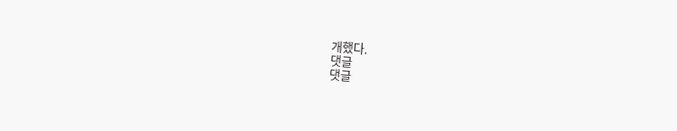개했다.
댓글
댓글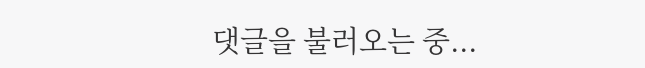댓글을 불러오는 중...